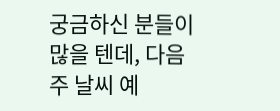궁금하신 분들이 많을 텐데, 다음주 날씨 예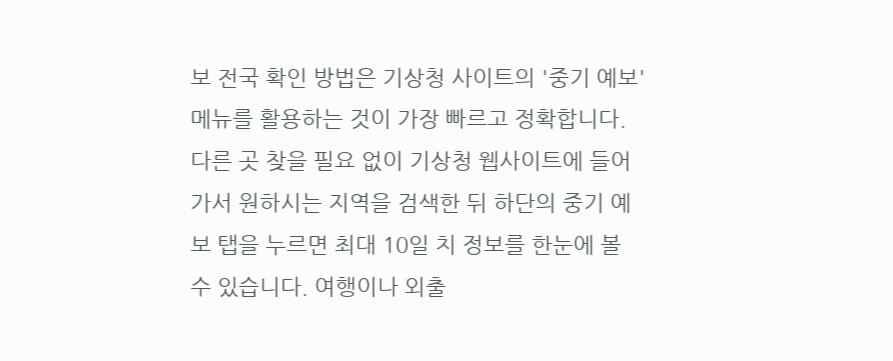보 전국 확인 방법은 기상청 사이트의 '중기 예보' 메뉴를 활용하는 것이 가장 빠르고 정확합니다. 다른 곳 찾을 필요 없이 기상청 웹사이트에 들어가서 원하시는 지역을 검색한 뒤 하단의 중기 예보 탭을 누르면 최대 10일 치 정보를 한눈에 볼 수 있습니다. 여행이나 외출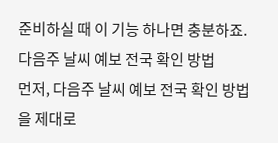준비하실 때 이 기능 하나면 충분하죠.
다음주 날씨 예보 전국 확인 방법
먼저, 다음주 날씨 예보 전국 확인 방법을 제대로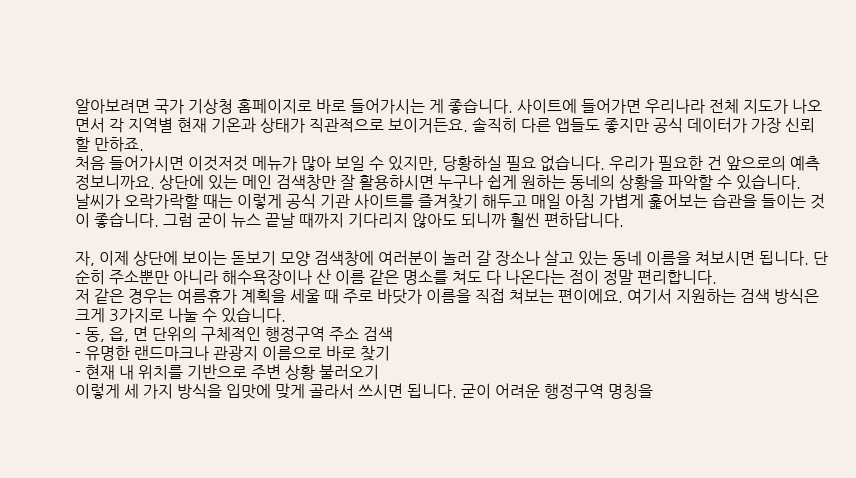알아보려면 국가 기상청 홈페이지로 바로 들어가시는 게 좋습니다. 사이트에 들어가면 우리나라 전체 지도가 나오면서 각 지역별 현재 기온과 상태가 직관적으로 보이거든요. 솔직히 다른 앱들도 좋지만 공식 데이터가 가장 신뢰할 만하죠.
처음 들어가시면 이것저것 메뉴가 많아 보일 수 있지만, 당황하실 필요 없습니다. 우리가 필요한 건 앞으로의 예측 정보니까요. 상단에 있는 메인 검색창만 잘 활용하시면 누구나 쉽게 원하는 동네의 상황을 파악할 수 있습니다.
날씨가 오락가락할 때는 이렇게 공식 기관 사이트를 즐겨찾기 해두고 매일 아침 가볍게 훑어보는 습관을 들이는 것이 좋습니다. 그럼 굳이 뉴스 끝날 때까지 기다리지 않아도 되니까 훨씬 편하답니다.

자, 이제 상단에 보이는 돋보기 모양 검색창에 여러분이 놀러 갈 장소나 살고 있는 동네 이름을 쳐보시면 됩니다. 단순히 주소뿐만 아니라 해수욕장이나 산 이름 같은 명소를 쳐도 다 나온다는 점이 정말 편리합니다.
저 같은 경우는 여름휴가 계획을 세울 때 주로 바닷가 이름을 직접 쳐보는 편이에요. 여기서 지원하는 검색 방식은 크게 3가지로 나눌 수 있습니다.
- 동, 읍, 면 단위의 구체적인 행정구역 주소 검색
- 유명한 랜드마크나 관광지 이름으로 바로 찾기
- 현재 내 위치를 기반으로 주변 상황 불러오기
이렇게 세 가지 방식을 입맛에 맞게 골라서 쓰시면 됩니다. 굳이 어려운 행정구역 명칭을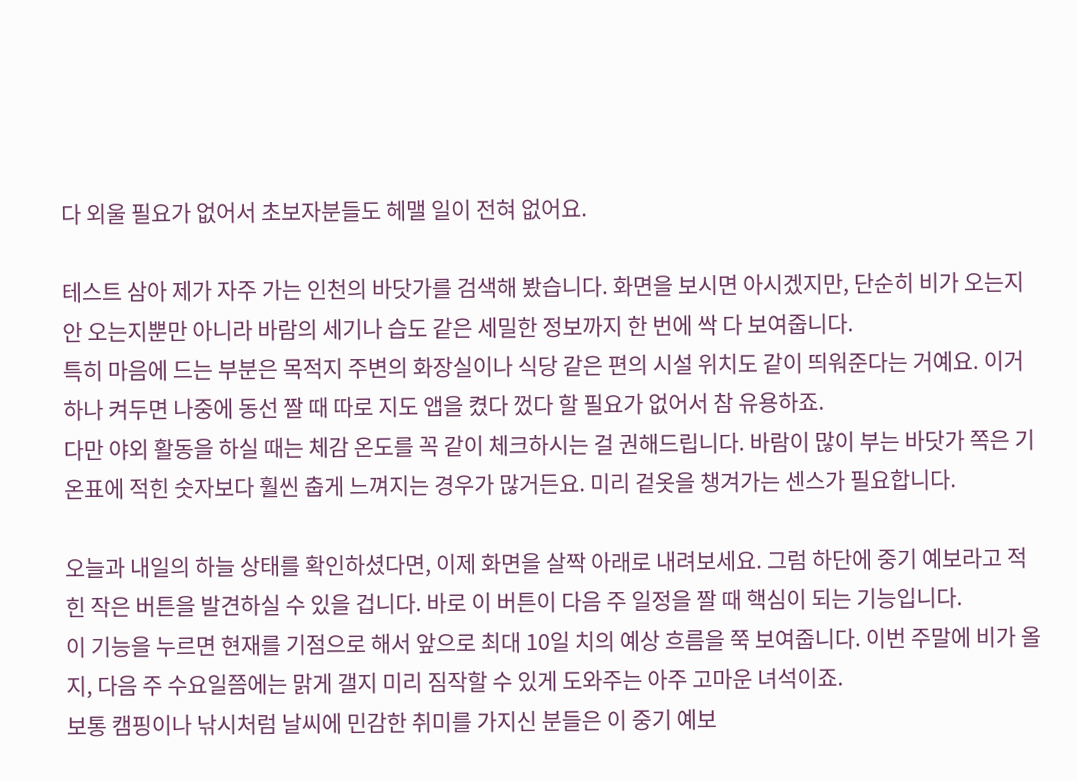다 외울 필요가 없어서 초보자분들도 헤맬 일이 전혀 없어요.

테스트 삼아 제가 자주 가는 인천의 바닷가를 검색해 봤습니다. 화면을 보시면 아시겠지만, 단순히 비가 오는지 안 오는지뿐만 아니라 바람의 세기나 습도 같은 세밀한 정보까지 한 번에 싹 다 보여줍니다.
특히 마음에 드는 부분은 목적지 주변의 화장실이나 식당 같은 편의 시설 위치도 같이 띄워준다는 거예요. 이거 하나 켜두면 나중에 동선 짤 때 따로 지도 앱을 켰다 껐다 할 필요가 없어서 참 유용하죠.
다만 야외 활동을 하실 때는 체감 온도를 꼭 같이 체크하시는 걸 권해드립니다. 바람이 많이 부는 바닷가 쪽은 기온표에 적힌 숫자보다 훨씬 춥게 느껴지는 경우가 많거든요. 미리 겉옷을 챙겨가는 센스가 필요합니다.

오늘과 내일의 하늘 상태를 확인하셨다면, 이제 화면을 살짝 아래로 내려보세요. 그럼 하단에 중기 예보라고 적힌 작은 버튼을 발견하실 수 있을 겁니다. 바로 이 버튼이 다음 주 일정을 짤 때 핵심이 되는 기능입니다.
이 기능을 누르면 현재를 기점으로 해서 앞으로 최대 10일 치의 예상 흐름을 쭉 보여줍니다. 이번 주말에 비가 올지, 다음 주 수요일쯤에는 맑게 갤지 미리 짐작할 수 있게 도와주는 아주 고마운 녀석이죠.
보통 캠핑이나 낚시처럼 날씨에 민감한 취미를 가지신 분들은 이 중기 예보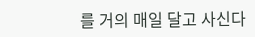를 거의 매일 달고 사신다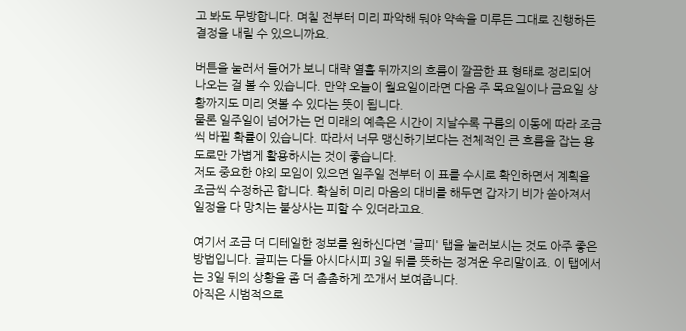고 봐도 무방합니다. 며칠 전부터 미리 파악해 둬야 약속을 미루든 그대로 진행하든 결정을 내릴 수 있으니까요.

버튼을 눌러서 들어가 보니 대략 열흘 뒤까지의 흐름이 깔끔한 표 형태로 정리되어 나오는 걸 볼 수 있습니다. 만약 오늘이 월요일이라면 다음 주 목요일이나 금요일 상황까지도 미리 엿볼 수 있다는 뜻이 됩니다.
물론 일주일이 넘어가는 먼 미래의 예측은 시간이 지날수록 구름의 이동에 따라 조금씩 바뀔 확률이 있습니다. 따라서 너무 맹신하기보다는 전체적인 큰 흐름을 잡는 용도로만 가볍게 활용하시는 것이 좋습니다.
저도 중요한 야외 모임이 있으면 일주일 전부터 이 표를 수시로 확인하면서 계획을 조금씩 수정하곤 합니다. 확실히 미리 마음의 대비를 해두면 갑자기 비가 쏟아져서 일정을 다 망치는 불상사는 피할 수 있더라고요.

여기서 조금 더 디테일한 정보를 원하신다면 '글피' 탭을 눌러보시는 것도 아주 좋은 방법입니다. 글피는 다들 아시다시피 3일 뒤를 뜻하는 정겨운 우리말이죠. 이 탭에서는 3일 뒤의 상황을 좀 더 촘촘하게 쪼개서 보여줍니다.
아직은 시범적으로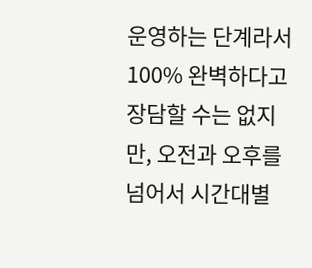운영하는 단계라서 100% 완벽하다고 장담할 수는 없지만, 오전과 오후를 넘어서 시간대별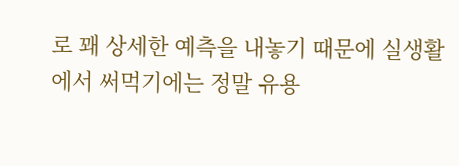로 꽤 상세한 예측을 내놓기 때문에 실생활에서 써먹기에는 정말 유용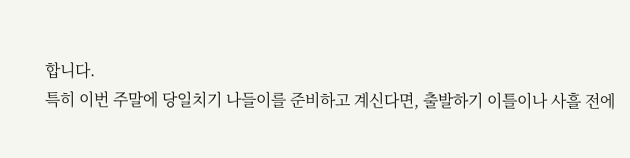합니다.
특히 이번 주말에 당일치기 나들이를 준비하고 계신다면, 출발하기 이틀이나 사흘 전에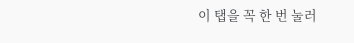이 탭을 꼭 한 번 눌러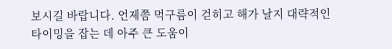보시길 바랍니다. 언제쯤 먹구름이 걷히고 해가 날지 대략적인 타이밍을 잡는 데 아주 큰 도움이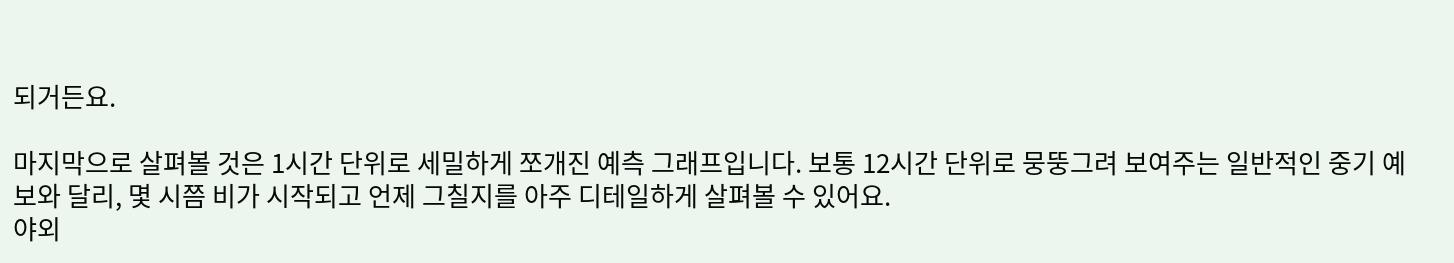되거든요.

마지막으로 살펴볼 것은 1시간 단위로 세밀하게 쪼개진 예측 그래프입니다. 보통 12시간 단위로 뭉뚱그려 보여주는 일반적인 중기 예보와 달리, 몇 시쯤 비가 시작되고 언제 그칠지를 아주 디테일하게 살펴볼 수 있어요.
야외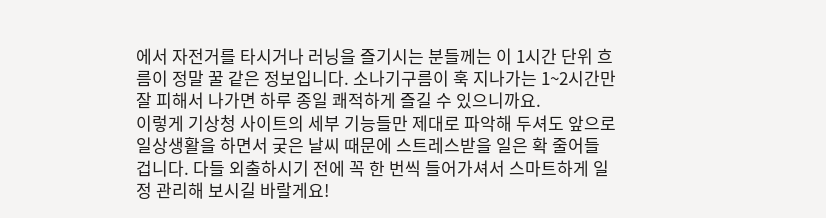에서 자전거를 타시거나 러닝을 즐기시는 분들께는 이 1시간 단위 흐름이 정말 꿀 같은 정보입니다. 소나기구름이 훅 지나가는 1~2시간만 잘 피해서 나가면 하루 종일 쾌적하게 즐길 수 있으니까요.
이렇게 기상청 사이트의 세부 기능들만 제대로 파악해 두셔도 앞으로 일상생활을 하면서 궂은 날씨 때문에 스트레스받을 일은 확 줄어들 겁니다. 다들 외출하시기 전에 꼭 한 번씩 들어가셔서 스마트하게 일정 관리해 보시길 바랄게요!